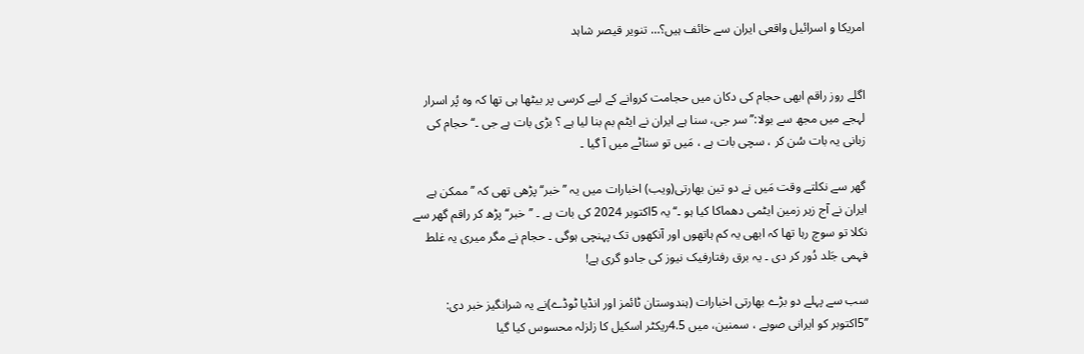امریکا و اسرائیل واقعی ایران سے خائف ہیں؟… تنویر قیصر شاہد


اگلے روز راقم ابھی حجام کی دکان میں حجامت کروانے کے لیے کرسی پر بیٹھا ہی تھا کہ وہ پُر اسرار لہجے میں مجھ سے بولا:’’ سر جی، سنا ہے ایران نے ایٹم بم بنا لیا ہے ؟ بڑی بات ہے جی ۔‘‘ حجام کی زبانی یہ بات سُن کر ، سچی بات ہے ، مَیں تو سناٹے میں آ گیا ۔

گھر سے نکلتے وقت مَیں نے دو تین بھارتی(ویب) اخبارات میں یہ ’’ خبر‘‘ پڑھی تھی کہ ’’ممکن ہے ایران نے آج زیر زمین ایٹمی دھماکا کیا ہو ۔‘‘ یہ 5اکتوبر 2024 کی بات ہے ۔ ’’خبر‘‘ پڑھ کر راقم گھر سے نکلا تو سوچ رہا تھا کہ ابھی یہ کم ہاتھوں اور آنکھوں تک پہنچی ہوگی ۔ حجام نے مگر میری یہ غلط فہمی جَلد دُور کر دی ۔ یہ برق رفتارفیک نیوز کی جادو گری ہے!

سب سے پہلے دو بڑے بھارتی اخبارات (ہندوستان ٹائمز اور انڈیا ٹوڈے)نے یہ شرانگیز خبر دی: ’’5اکتوبر کو ایرانی صوبے ، سمنین، میں 4.5ریکٹر اسکیل کا زلزلہ محسوس کیا گیا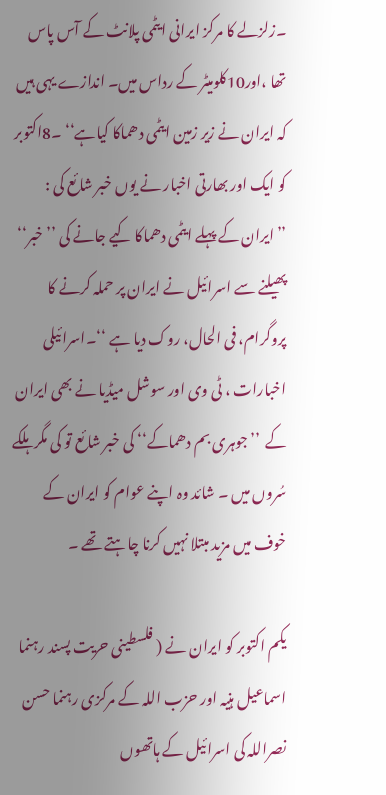۔زلزلے کا مرکز ایرانی ایٹمی پلانٹ کے آس پاس تھا ،اور10کلومیٹر کے رداس میں۔ اندازے یہی ہیں کہ ایران نے زیر زمین ایٹمی دھماکا کیاہے‘‘ ۔8اکتوبر کو ایک اور بھارتی اخبار نے یوں خبر شائع کی : ’’ایران کے پہلے ایٹمی دھماکا کیے جانے کی ’’خبر‘‘ پھیلنے سے اسرائیل نے ایران پر حملہ کرنے کا پروگرام، فی الحال، روک دیا ہے ‘‘۔اسرائیلی اخبارات ، ٹی وی اور سوشل میڈیا نے بھی ایران کے  ’’جوہری بم دھماکے‘‘ کی خبر شائع تو کی مگر ہلکے سُروں میں ۔ شائد وہ اپنے عوام کو ایران کے خوف میں مزید مبتلا نہیں کرنا چاہتے تھے ۔

یکم اکتوبر کو ایران نے ( فلسطینی حریت پسند رہنما اسماعیل ہنیہ اور حزب اللہ کے مرکزی رہنما حسن نصراللہ کی اسرائیل کے ہاتھوں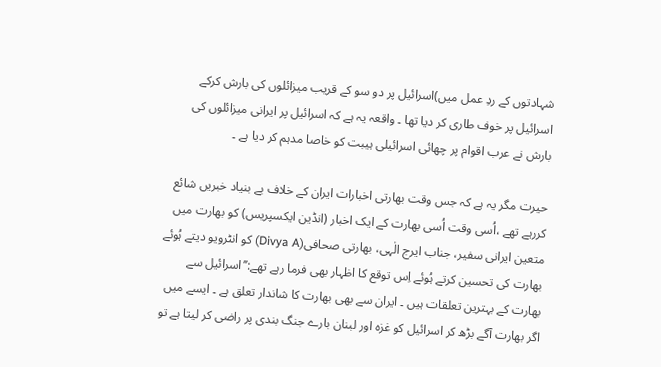شہادتوں کے ردِ عمل میں)اسرائیل پر دو سو کے قریب میزائلوں کی بارش کرکے اسرائیل پر خوف طاری کر دیا تھا ۔ واقعہ یہ ہے کہ اسرائیل پر ایرانی میزائلوں کی بارش نے عرب اقوام پر چھائی اسرائیلی ہیبت کو خاصا مدہم کر دیا ہے ۔

حیرت مگر یہ ہے کہ جس وقت بھارتی اخبارات ایران کے خلاف بے بنیاد خبریں شائع کررہے تھے ،اُسی وقت اُسی بھارت کے ایک اخبار (انڈین ایکسپریس) کو بھارت میں متعین ایرانی سفیر، جناب ایرج الٰہی، بھارتی صحافی(Divya A) کو انٹرویو دیتے ہُوئے بھارت کی تحسین کرتے ہُوئے اِس توقع کا اظہار بھی فرما رہے تھے:’’اسرائیل سے بھارت کے بہترین تعلقات ہیں ۔ ایران سے بھی بھارت کا شاندار تعلق ہے ۔ ایسے میں اگر بھارت آگے بڑھ کر اسرائیل کو غزہ اور لبنان بارے جنگ بندی پر راضی کر لیتا ہے تو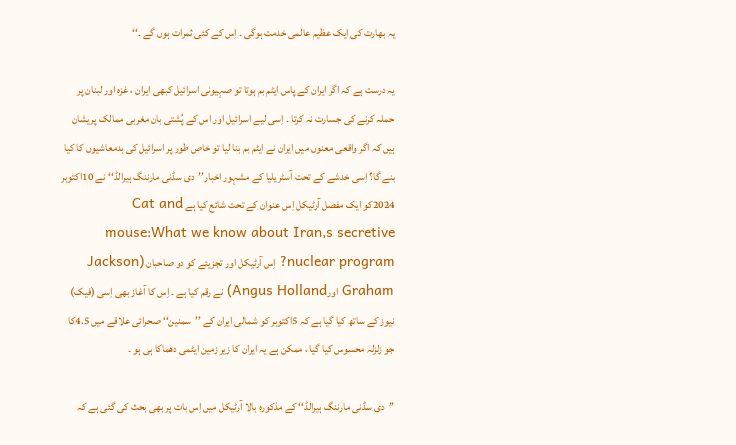یہ بھارت کی ایک عظیم عالمی خدمت ہوگی ۔ اِس کے کئی ثمرات ہوں گے ۔‘‘

یہ درست ہے کہ اگر ایران کے پاس ایٹم بم ہوتا تو صہیونی اسرائیل کبھی ایران ، غزہ اور لبنان پر حملہ کرنے کی جسارت نہ کرتا ۔ اِسی لیے اسرائیل اور اس کے پُشتی بان مغربی ممالک پریشان ہیں کہ اگر واقعی معنوں میں ایران نے ایٹم بم بنا لیا تو خاص طور پر اسرائیل کی بدمعاشیوں کا کیا بنے گا؟ اِسی خدشے کے تحت آسٹریلیا کے مشہور اخبار’’دی سڈنی مارننگ ہیرالڈ‘‘نے 10اکتوبر 2024کو ایک مفصل آرٹیکل اِس عنوان کے تحت شائع کیا ہے Cat and mouse:What we know about Iran,s secretive nuclear program? اِس آرٹیکل اور تجزیئے کو دو صاحبان (Jackson Graham اورAngus Holland) نے رقم کیا ہے ۔ اِس کا آغاز بھی اِسی (فیک) نیوز کے ساتھ کیا گیا ہے کہ 5اکتوبر کو شمالی ایران کے ’’سمنین‘‘ صحرائی علاقے میں 4.5کا جو زلزلہ محسوس کیا گیا ، ممکن ہے یہ ایران کا زیر زمین ایٹمی دھماکا ہی ہو ۔

’’دی سڈنی مارننگ ہیرالڈ‘‘ کے مذکورہ بالا آرٹیکل میں اِس بات پر بھی بحث کی گئی ہے کہ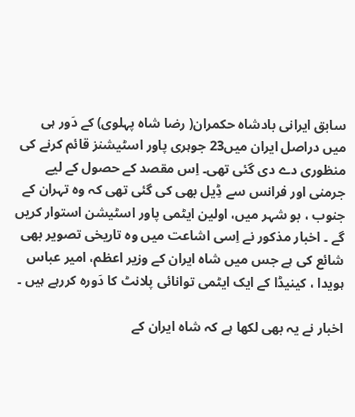سابق ایرانی بادشاہ حکمران( رضا شاہ پہلوی) کے دَور ہی میں دراصل ایران میں23 جوہری پاور اسٹیشنز قائم کرنے کی منظوری دے دی گئی تھی۔ اِس مقصد کے حصول کے لیے جرمنی اور فرانس سے ڈِیل بھی کی گئی تھی کہ وہ تہران کے جنوب ، بو شہر میں، اولین ایٹمی پاور اسٹیشن استوار کریں گے ۔ اخبار مذکور نے اِسی اشاعت میں وہ تاریخی تصویر بھی شائع کی ہے جس میں شاہ ایران کے وزیر اعظم، امیر عباس ہویدا ، کینیڈا کے ایک ایٹمی توانائی پلانٹ کا دَورہ کررہے ہیں ۔

اخبار نے یہ بھی لکھا ہے کہ شاہ ایران کے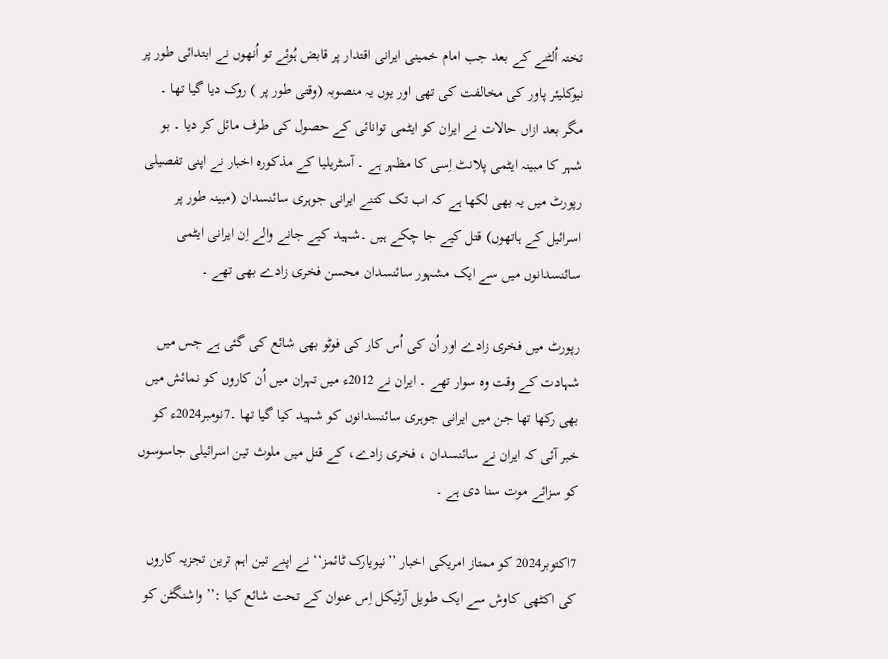تختہ اُلٹنے کے بعد جب امام خمینی ایرانی اقتدار پر قابض ہُوئے تو اُنھوں نے ابتدائی طور پر نیوکلیئر پاور کی مخالفت کی تھی اور یوں یہ منصوبہ (وقتی طور پر ) روک دیا گیا تھا ۔ مگر بعد ازاں حالات نے ایران کو ایٹمی توانائی کے حصول کی طرف مائل کر دیا ۔ بو شہر کا مبینہ ایٹمی پلانٹ اِسی کا مظہر ہے ۔ آسٹریلیا کے مذکورہ اخبار نے اپنی تفصیلی رپورٹ میں یہ بھی لکھا ہے کہ اب تک کتنے ایرانی جوہری سائنسدان (مبینہ طور پر اسرائیل کے ہاتھوں) قتل کیے جا چکے ہیں ۔شہید کیے جانے والے اِن ایرانی ایٹمی سائنسدانوں میں سے ایک مشہور سائنسدان محسن فخری زادے بھی تھے ۔

رپورٹ میں فخری زادے اور اُن کی اُس کار کی فوٹو بھی شائع کی گئی ہے جس میں شہادت کے وقت وہ سوار تھے ۔ ایران نے 2012ء میں تہران میں اُن کاروں کو نمائش میں بھی رکھا تھا جن میں ایرانی جوہری سائنسدانوں کو شہید کیا گیا تھا ۔7نومبر2024ء کو خبر آئی کہ ایران نے سائنسدان ، فخری زادے، کے قتل میں ملوث تین اسرائیلی جاسوسوں کو سزائے موت سنا دی ہے ۔

7اکتوبر2024 کو ممتاز امریکی اخبار ’’نیویارک ٹائمز‘‘ نے اپنے تین اہم ترین تجزیہ کاروں کی اکٹھی کاوش سے ایک طویل آرٹیکل اِس عنوان کے تحت شائع کیا :’’واشنگٹن کو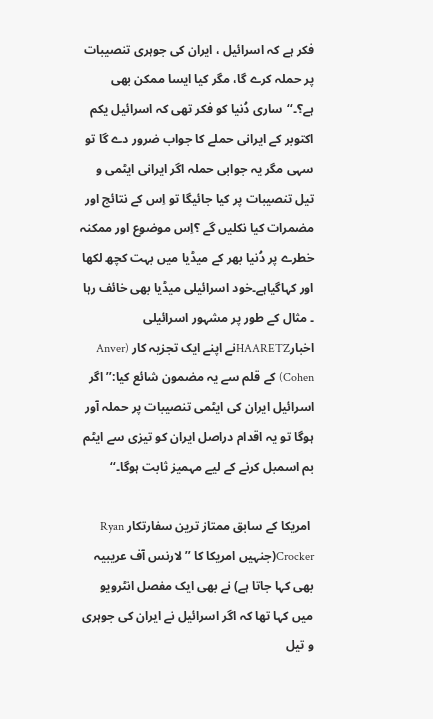فکر ہے کہ اسرائیل ، ایران کی جوہری تنصیبات پر حملہ کرے گا، مگر کیا ایسا ممکن بھی ہے؟۔‘‘ساری دُنیا کو فکر تھی کہ اسرائیل یکم اکتوبر کے ایرانی حملے کا جواب ضرور دے گا تو سہی مگر یہ جوابی حملہ اگر ایرانی ایٹمی و تیل تنصیبات پر کیا جائیگا تو اِس کے نتائج اور مضمرات کیا نکلیں گے ؟اِس موضوع اور ممکنہ خطرے پر دُنیا بھر کے میڈیا میں بہت کچھ لکھا اور کہاگیاہے۔خود اسرائیلی میڈیا بھی خائف رہا ۔ مثال کے طور پر مشہور اسرائیلی اخبارHAARETZنے اپنے ایک تجزیہ کار (Anver Cohen) کے قلم سے یہ مضمون شائع کیا:’’اگر اسرائیل ایران کی ایٹمی تنصیبات پر حملہ آور ہوگا تو یہ اقدام دراصل ایران کو تیزی سے ایٹم بم اسمبل کرنے کے لیے مہمیز ثابت ہوگا۔‘‘

 امریکا کے سابق ممتاز ترین سفارتکار Ryan Crocker(جنہیں امریکا کا ’’لارنس آف عریبیہ بھی کہا جاتا ہے) نے بھی ایک مفصل انٹرویو میں کہا تھا کہ اگر اسرائیل نے ایران کی جوہری و تیل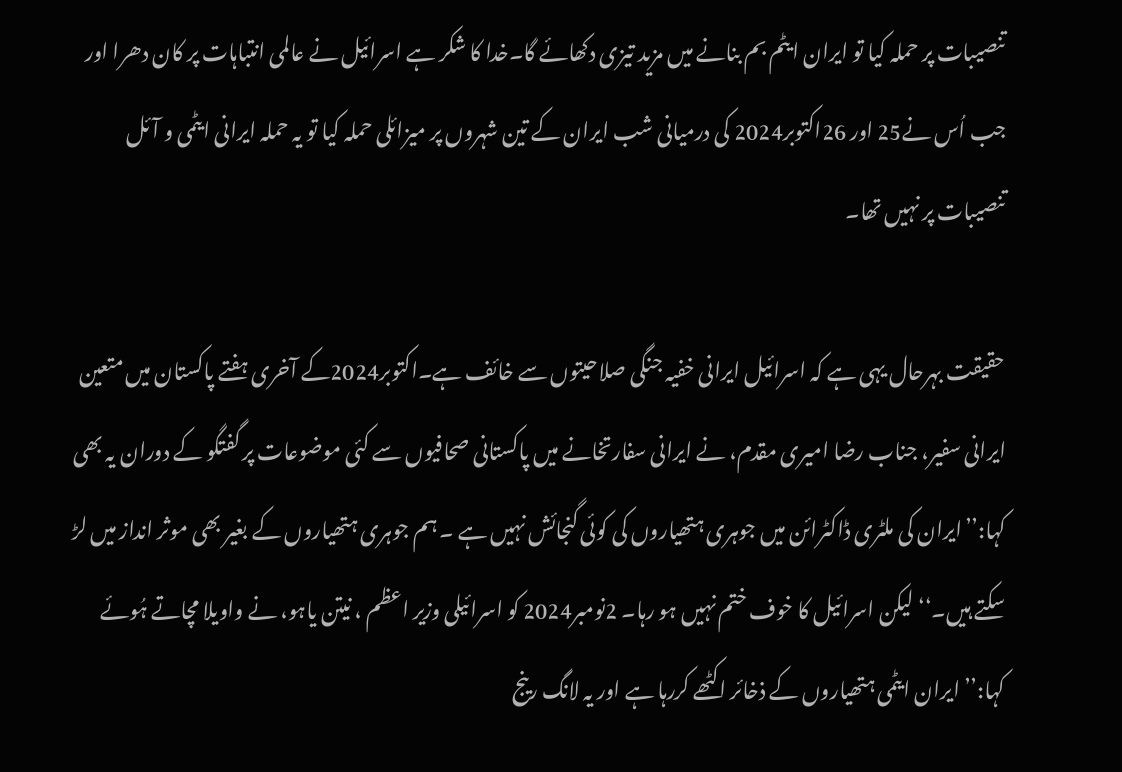تنصیبات پر حملہ کیا تو ایران ایٹم بم بنانے میں مزید تیزی دکھائے گا۔خدا کا شکر ہے اسرائیل نے عالمی انتباہات پر کان دھرا اور جب اُس نے25 اور 26اکتوبر2024 کی درمیانی شب ایران کے تین شہروں پر میزائلی حملہ کیا تو یہ حملہ ایرانی ایٹمی و آئل تنصیبات پر نہیں تھا۔

حقیقت بہرحال یہی ہے کہ اسرائیل ایرانی خفیہ جنگی صلاحیتوں سے خائف ہے۔اکتوبر2024کے آخری ہفتے پاکستان میں متعین ایرانی سفیر، جناب رضا امیری مقدم، نے ایرانی سفارتخانے میں پاکستانی صحافیوں سے کئی موضوعات پر گفتگو کے دوران یہ بھی کہا:’’ایران کی ملٹری ڈاکٹرائن میں جوہری ہتھیاروں کی کوئی گنجائش نہیں ہے ۔ ہم جوہری ہتھیاروں کے بغیر بھی موثر انداز میں لڑ سکتے ہیں۔‘‘ لیکن اسرائیل کا خوف ختم نہیں ہو رہا۔ 2نومبر2024 کو اسرائیلی وزیر اعظم ، نیتن یاہو، نے واویلا مچاتے ہُوئے کہا:’’ ایران ایٹمی ہتھیاروں کے ذخائر اکٹھے کررہا ہے اور یہ لانگ رینج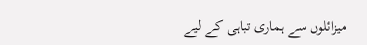میزائلوں سے ہماری تباہی کے لیے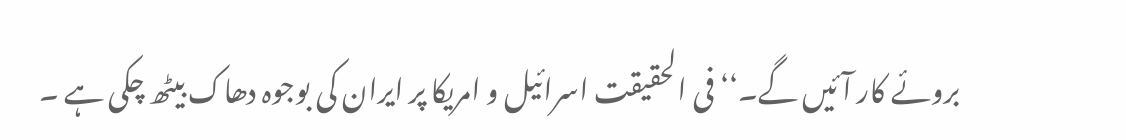بروئے کار آئیں گے۔‘‘ فی الحقیقت اسرائیل و امریکا پر ایران کی بوجوہ دھاک بیٹھ چکی ہے ۔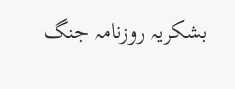بشکریہ روزنامہ جنگ